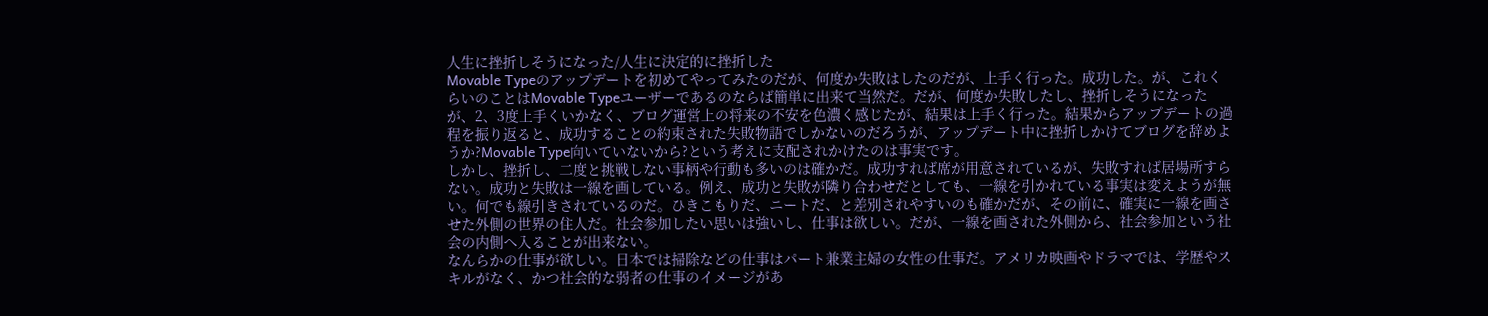人生に挫折しそうになった/人生に決定的に挫折した
Movable Typeのアップデートを初めてやってみたのだが、何度か失敗はしたのだが、上手く行った。成功した。が、これくらいのことはMovable Typeユーザーであるのならば簡単に出来て当然だ。だが、何度か失敗したし、挫折しそうになったが、2、3度上手くいかなく、ブログ運営上の将来の不安を色濃く感じたが、結果は上手く行った。結果からアップデートの過程を振り返ると、成功することの約束された失敗物語でしかないのだろうが、アップデート中に挫折しかけてブログを辞めようか?Movable Type向いていないから?という考えに支配されかけたのは事実です。
しかし、挫折し、二度と挑戦しない事柄や行動も多いのは確かだ。成功すれば席が用意されているが、失敗すれば居場所すらない。成功と失敗は一線を画している。例え、成功と失敗が隣り合わせだとしても、一線を引かれている事実は変えようが無い。何でも線引きされているのだ。ひきこもりだ、ニートだ、と差別されやすいのも確かだが、その前に、確実に一線を画させた外側の世界の住人だ。社会参加したい思いは強いし、仕事は欲しい。だが、一線を画された外側から、社会参加という社会の内側へ入ることが出来ない。
なんらかの仕事が欲しい。日本では掃除などの仕事はパート兼業主婦の女性の仕事だ。アメリカ映画やドラマでは、学歴やスキルがなく、かつ社会的な弱者の仕事のイメージがあ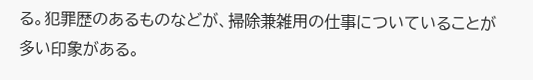る。犯罪歴のあるものなどが、掃除兼雑用の仕事についていることが多い印象がある。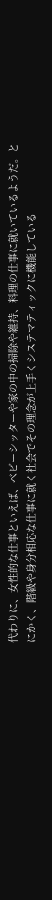代わりに、女性的な仕事といえば、ベビーシッターや家の中の掃除や維持、料理の仕事に就いているようだ。とにかく、階級や身分相応な仕事に就く社会でその理念が上手くシステマティックに機能している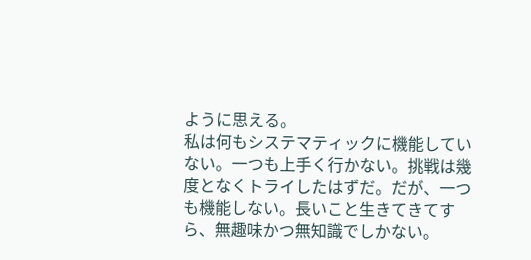ように思える。
私は何もシステマティックに機能していない。一つも上手く行かない。挑戦は幾度となくトライしたはずだ。だが、一つも機能しない。長いこと生きてきてすら、無趣味かつ無知識でしかない。